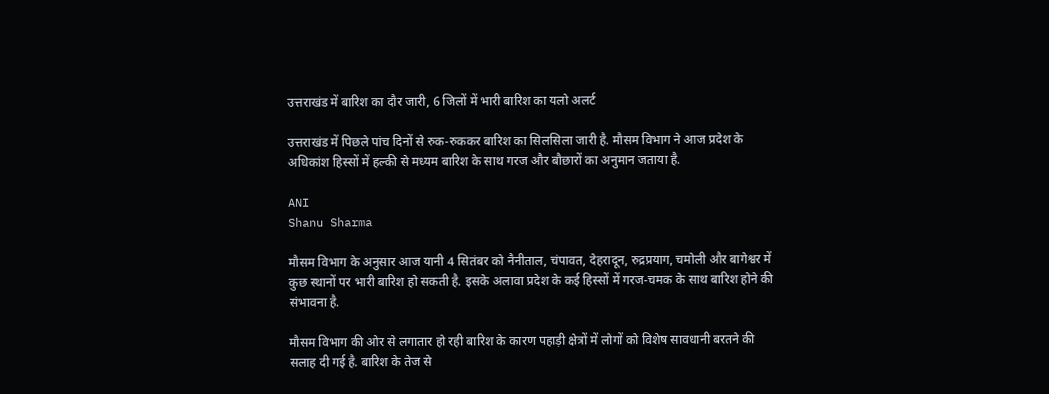उत्तराखंड में बारिश का दौर जारी, 6 जिलों में भारी बारिश का यलो अलर्ट

उत्तराखंड में पिछले पांच दिनों से रुक-रुककर बारिश का सिलसिला जारी है. मौसम विभाग ने आज प्रदेश के अधिकांश हिस्सों में हल्की से मध्यम बारिश के साथ गरज और बौछारों का अनुमान जताया है.

ANI
Shanu Sharma

मौसम विभाग के अनुसार आज यानी 4 सितंबर को नैनीताल, चंपावत, देहरादून, रुद्रप्रयाग, चमोली और बागेश्वर में कुछ स्थानों पर भारी बारिश हो सकती है. इसके अलावा प्रदेश के कई हिस्सों में गरज-चमक के साथ बारिश होने की संभावना है.

मौसम विभाग की ओर से लगातार हो रही बारिश के कारण पहाड़ी क्षेत्रों में लोगों को विशेष सावधानी बरतने की सलाह दी गई है. बारिश के तेज से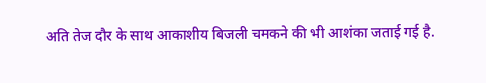अति तेज दौर के साथ आकाशीय बिजली चमकने की भी आशंका जताई गई है.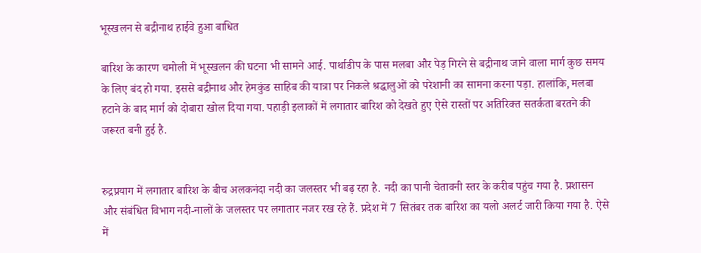भूस्खलन से बद्रीनाथ हाईवे हुआ बाधित

बारिश के कारण चमोली में भूस्खलन की घटना भी सामने आई. पार्थाडीप के पास मलबा और पेड़ गिरने से बद्रीनाथ जाने वाला मार्ग कुछ समय के लिए बंद हो गया. इससे बद्रीनाथ और हेमकुंड साहिब की यात्रा पर निकले श्रद्धालुओं को परेशानी का सामना करना पड़ा. हालांकि, मलबा हटाने के बाद मार्ग को दोबारा खोल दिया गया. पहाड़ी इलाकों में लगातार बारिश को देखते हुए ऐसे रास्तों पर अतिरिक्त सतर्कता बरतने की जरूरत बनी हुई है.


रुद्रप्रयाग में लगातार बारिश के बीच अलकनंदा नदी का जलस्तर भी बढ़ रहा है. नदी का पानी चेतावनी स्तर के करीब पहुंच गया है. प्रशासन और संबंधित विभाग नदी-नालों के जलस्तर पर लगातार नजर रख रहे हैं. प्रदेश में 7 सितंबर तक बारिश का यलो अलर्ट जारी किया गया है. ऐसे में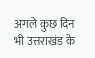अगले कुछ दिन भी उत्तराखंड के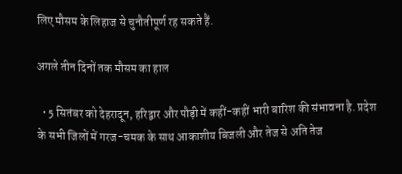लिए मौसम के लिहाज से चुनौतीपूर्ण रह सकते हैं.

अगले तीन दिनों तक मौसम का हाल

  • 5 सितंबर को देहरादून, हरिद्वार और पौड़ी में कहीं-कहीं भारी बारिश की संभावना है. प्रदेश के सभी जिलों में गरज-चमक के साथ आकाशीय बिजली और तेज से अति तेज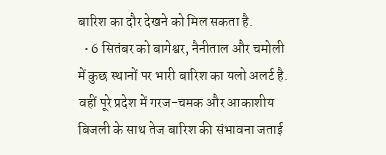बारिश का दौर देखने को मिल सकता है.
  • 6 सितंबर को बागेश्वर, नैनीताल और चमोली में कुछ स्थानों पर भारी बारिश का यलो अलर्ट है. वहीं पूरे प्रदेश में गरज-चमक और आकाशीय बिजली के साथ तेज बारिश की संभावना जताई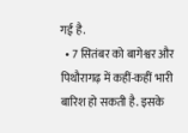गई है.
  • 7 सितंबर को बागेश्वर और पिथौरागढ़ में कहीं-कहीं भारी बारिश हो सकती है. इसके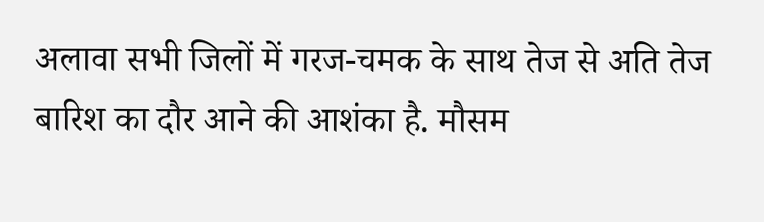अलावा सभी जिलों में गरज-चमक के साथ तेज से अति तेज बारिश का दौर आने की आशंका है. मौसम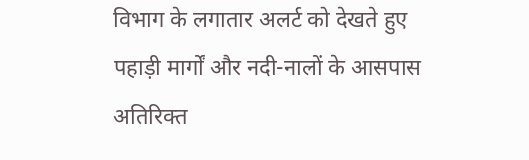विभाग के लगातार अलर्ट को देखते हुए पहाड़ी मार्गों और नदी-नालों के आसपास अतिरिक्त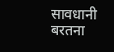सावधानी बरतना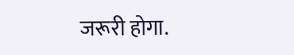जरूरी होगा.